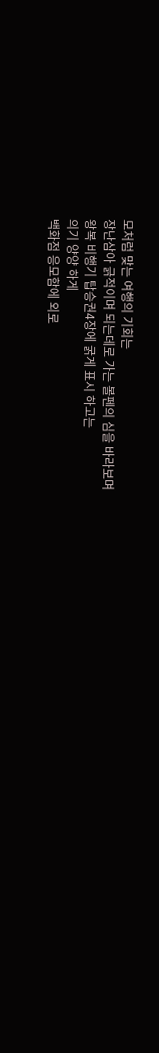모처럼 맞는 여행의 기회는
장난삼아 긁적이며 되는데로 가는 볼펜의 심을 바라보며
왕복 비행기 탑승권4장에 굵게 표시 하고는
의기 양양 하게
백화점 응모함에 외로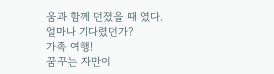움과 함께 던졌을 때 였다.
얼마나 기다렸던가?
가족 여행!
꿈꾸는 자만이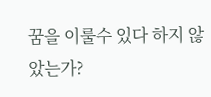꿈을 이룰수 있다 하지 않았는가?